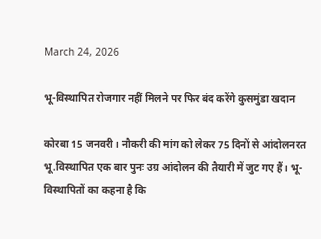March 24, 2026

भू-विस्थापित रोजगार नहीं मिलने पर फिर बंद करेंगे कुसमुंडा खदान

कोरबा 15 जनवरी। नौकरी की मांग को लेकर 75 दिनों से आंदोलनरत भू.विस्थापित एक बार पुनः उग्र आंदोलन की तैयारी में जुट गए हैं। भू-विस्थापितों का कहना है कि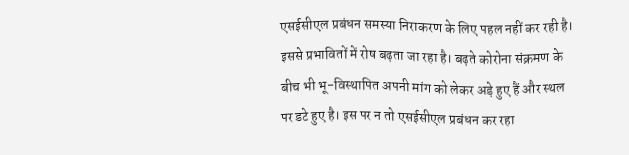एसईसीएल प्रबंधन समस्या निराकरण के लिए पहल नहीं कर रही है। इससे प्रभावितों में रोष बढ़ता जा रहा है। बढ़ते कोरोना संक्रमण के बीच भी भू-विस्थापित अपनी मांग को लेकर अड़े हुए हैं और स्थल पर डटे हुए है। इस पर न तो एसईसीएल प्रबंधन कर रहा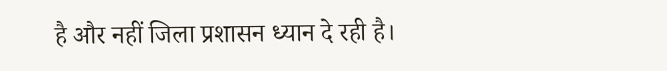है और नहीं जिला प्रशासन ध्यान दे रही है।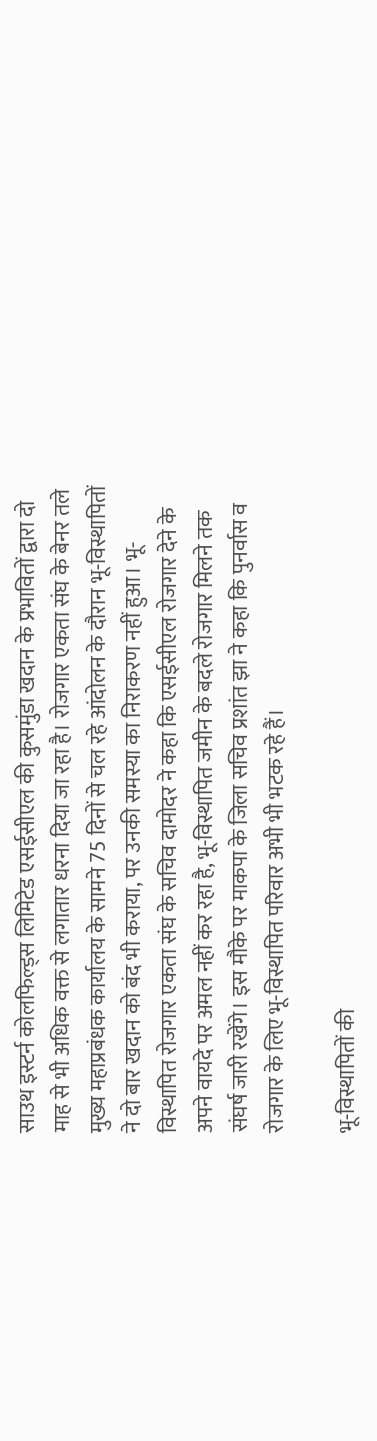साउथ इस्टर्न कोलफिल्ड्स लिमिटेड एसईसीएल की कुसमुंडा खदान के प्रभावितों द्वारा दो माह से भी अधिक वक्त से लगातार धरना दिया जा रहा है। रोजगार एकता संघ के बेनर तले मुख्य महाप्रबंधक कार्यालय के सामने 75 दिनों से चल रहे आंदोलन के दौरान भू-विस्थापितों ने दो बार खदान को बंद भी कराया, पर उनकी समस्या का निराकरण नहीं हुआ। भू-विस्थापित रोजगार एकता संघ के सचिव दामोदर ने कहा कि एसईसीएल रोजगार देने के अपने वायदे पर अमल नहीं कर रहा है, भू-विस्थापित जमीन के बदले रोजगार मिलने तक संघर्ष जारी रखेंगे। इस मौके पर माकपा के जिला सचिव प्रशांत झा ने कहा कि पुनर्वास व रोजगार के लिए भू-विस्थापित परिवार अभी भी भटक रहे हैं।

भू-विस्थापितों की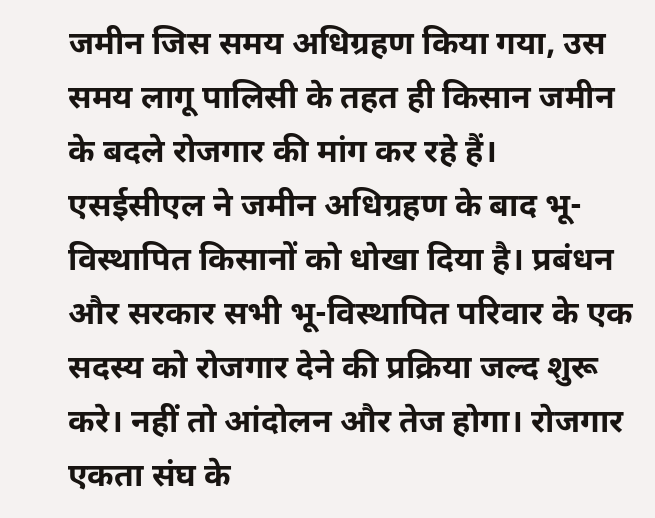जमीन जिस समय अधिग्रहण किया गया, उस समय लागू पालिसी के तहत ही किसान जमीन के बदले रोजगार की मांग कर रहे हैं। एसईसीएल ने जमीन अधिग्रहण के बाद भू-विस्थापित किसानों को धोखा दिया है। प्रबंधन और सरकार सभी भू-विस्थापित परिवार के एक सदस्य को रोजगार देने की प्रक्रिया जल्द शुरू करे। नहीं तो आंदोलन और तेज होगा। रोजगार एकता संघ के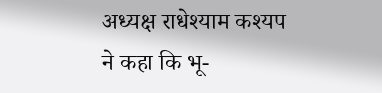अध्यक्ष राधेश्याम कश्यप ने कहा कि भू-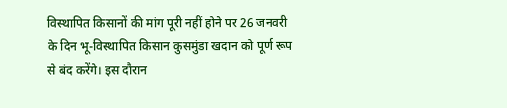विस्थापित किसानों की मांग पूरी नहीं होने पर 26 जनवरी के दिन भू-विस्थापित किसान कुसमुंडा खदान को पूर्ण रूप से बंद करेंगे। इस दौरान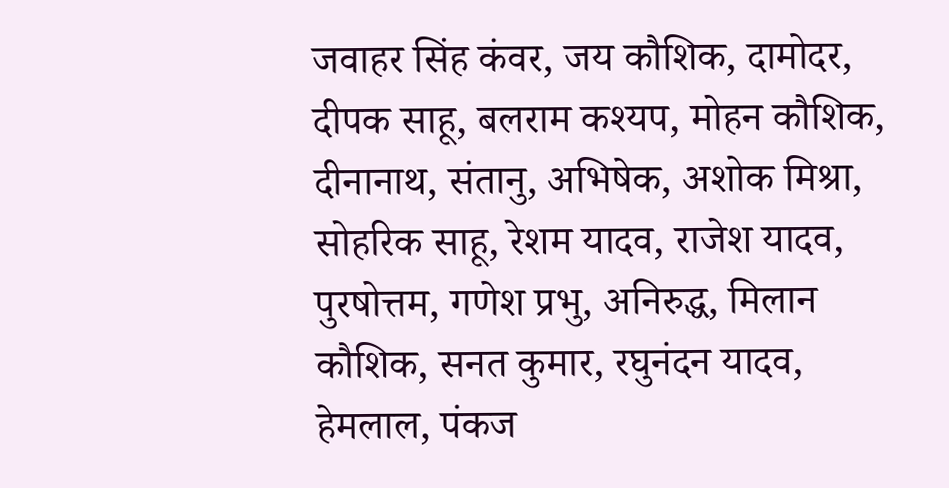जवाहर सिंह कंवर, जय कौशिक, दामोदर, दीपक साहू, बलराम कश्यप, मोहन कौशिक, दीनानाथ, संतानु, अभिषेक, अशोक मिश्रा, सोहरिक साहू, रेशम यादव, राजेश यादव, पुरषोत्तम, गणेश प्रभु, अनिरुद्ध, मिलान कौशिक, सनत कुमार, रघुनंदन यादव, हेमलाल, पंकज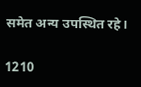समेत अन्य उपस्थित रहे।

1210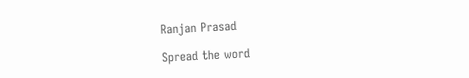Ranjan Prasad

Spread the word